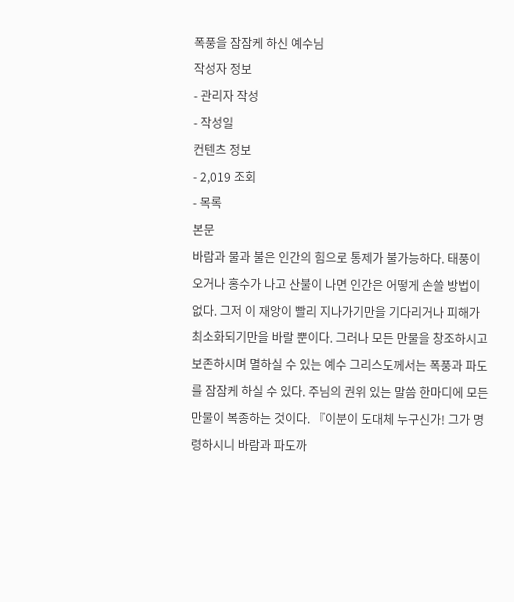폭풍을 잠잠케 하신 예수님
작성자 정보
- 관리자 작성
- 작성일
컨텐츠 정보
- 2,019 조회
- 목록
본문
바람과 물과 불은 인간의 힘으로 통제가 불가능하다. 태풍이 오거나 홍수가 나고 산불이 나면 인간은 어떻게 손쓸 방법이 없다. 그저 이 재앙이 빨리 지나가기만을 기다리거나 피해가 최소화되기만을 바랄 뿐이다. 그러나 모든 만물을 창조하시고 보존하시며 멸하실 수 있는 예수 그리스도께서는 폭풍과 파도를 잠잠케 하실 수 있다. 주님의 권위 있는 말씀 한마디에 모든 만물이 복종하는 것이다. 『이분이 도대체 누구신가! 그가 명령하시니 바람과 파도까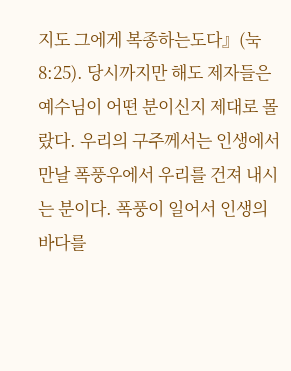지도 그에게 복종하는도다』(눅 8:25). 당시까지만 해도 제자들은 예수님이 어떤 분이신지 제대로 몰랐다. 우리의 구주께서는 인생에서 만날 폭풍우에서 우리를 건져 내시는 분이다. 폭풍이 일어서 인생의 바다를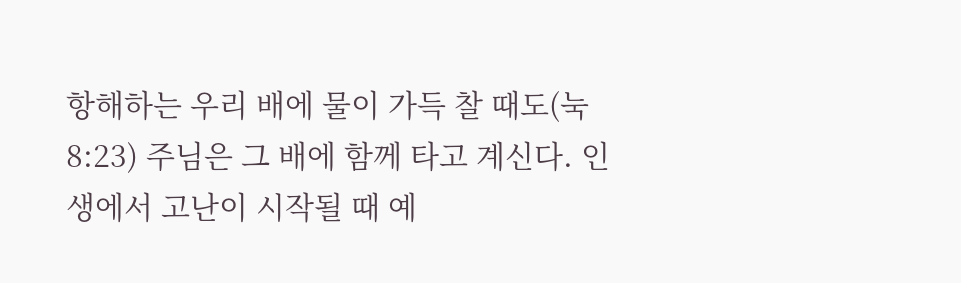항해하는 우리 배에 물이 가득 찰 때도(눅 8:23) 주님은 그 배에 함께 타고 계신다. 인생에서 고난이 시작될 때 예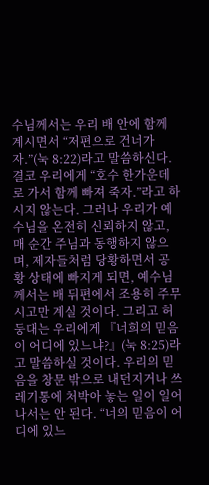수님께서는 우리 배 안에 함께 계시면서 “저편으로 건너가자.”(눅 8:22)라고 말씀하신다. 결코 우리에게 “호수 한가운데로 가서 함께 빠져 죽자.”라고 하시지 않는다. 그러나 우리가 예수님을 온전히 신뢰하지 않고, 매 순간 주님과 동행하지 않으며, 제자들처럼 당황하면서 공황 상태에 빠지게 되면, 예수님께서는 배 뒤편에서 조용히 주무시고만 계실 것이다. 그리고 허둥대는 우리에게 『너희의 믿음이 어디에 있느냐?』(눅 8:25)라고 말씀하실 것이다. 우리의 믿음을 창문 밖으로 내던지거나 쓰레기통에 처박아 놓는 일이 일어나서는 안 된다. “너의 믿음이 어디에 있느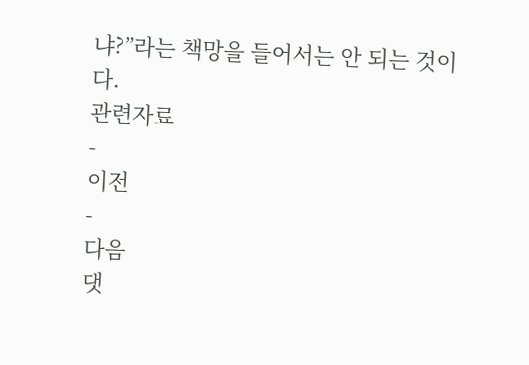냐?”라는 책망을 들어서는 안 되는 것이다.
관련자료
-
이전
-
다음
댓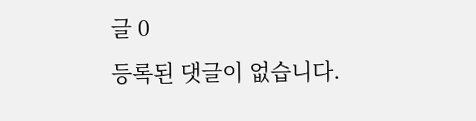글 0
등록된 댓글이 없습니다.